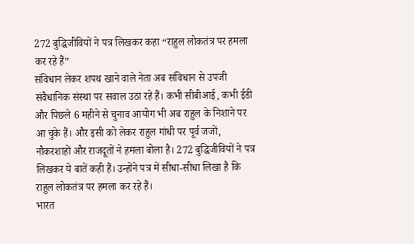272 बुद्धिजीवियों ने पत्र लिखकर कहा “राहुल लोकतंत्र पर हमला कर रहे हैं”
संविधान लेकर शपथ खाने वाले नेता अब संविधान से उपजी संवैधानिक संस्था पर सवाल उठा रहे हैं। कभी सीबीआई, कभी ईडी और पिछले 6 महीने से चुनाव आयोग भी अब राहुल के निशाने पर आ चुके हैं। और इसी को लेकर राहुल गांधी पर पूर्व जजों, नौकरशाहों और राजदूतों ने हमला बोला है। 272 बुद्धिजीवियों ने पत्र लिखकर ये बातें कही हैं। उन्होंने पत्र में सीधा-सीधा लिखा है कि राहुल लोकतंत्र पर हमला कर रहे हैं।
भारत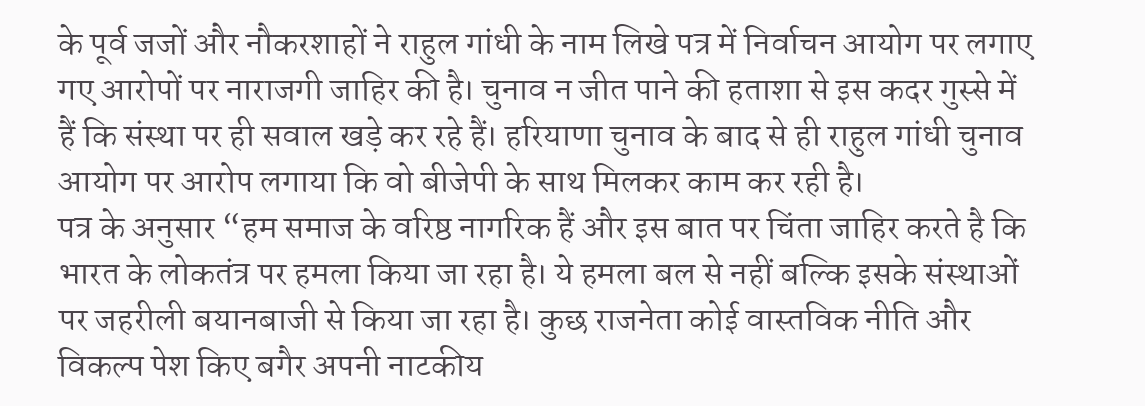के पूर्व जजों और नौकरशाहों ने राहुल गांधी के नाम लिखे पत्र में निर्वाचन आयोग पर लगाए गए आरोपों पर नाराजगी जाहिर की है। चुनाव न जीत पाने की हताशा से इस कदर गुस्से में हैं कि संस्था पर ही सवाल खड़े कर रहे हैं। हरियाणा चुनाव के बाद से ही राहुल गांधी चुनाव आयोग पर आरोप लगाया कि वो बीजेपी के साथ मिलकर काम कर रही है।
पत्र के अनुसार “हम समाज के वरिष्ठ नागरिक हैं और इस बात पर चिंता जाहिर करते है कि भारत के लोकतंत्र पर हमला किया जा रहा है। ये हमला बल से नहीं बल्कि इसके संस्थाओं पर जहरीली बयानबाजी से किया जा रहा है। कुछ राजनेता कोई वास्तविक नीति और विकल्प पेश किए बगैर अपनी नाटकीय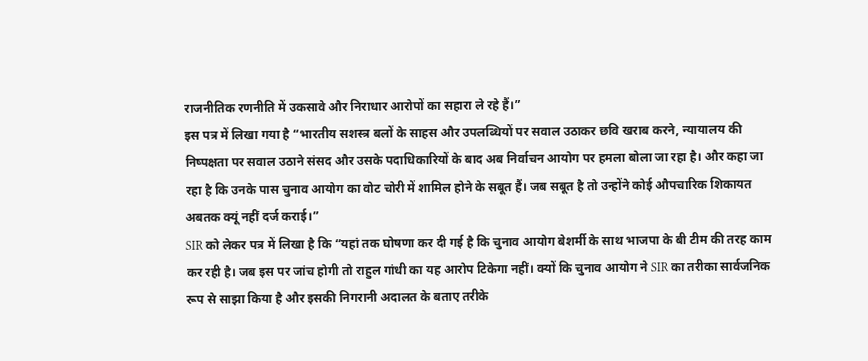राजनीतिक रणनीति में उकसावे और निराधार आरोपों का सहारा ले रहे हैं।”
इस पत्र में लिखा गया है “भारतीय सशस्त्र बलों के साहस और उपलब्धियों पर सवाल उठाकर छवि खराब करने, न्यायालय की निष्पक्षता पर सवाल उठाने संसद और उसके पदाधिकारियों के बाद अब निर्वाचन आयोग पर हमला बोला जा रहा है। और कहा जा रहा है कि उनके पास चुनाव आयोग का वोट चोरी में शामिल होने के सबूत हैं। जब सबूत है तो उन्होंने कोई औपचारिक शिकायत अबतक क्यूं नहीं दर्ज कराई।”
SIR को लेकर पत्र में लिखा है कि “यहां तक घोषणा कर दी गई है कि चुनाव आयोग बेशर्मी के साथ भाजपा के बी टीम की तरह काम कर रही है। जब इस पर जांच होगी तो राहुल गांधी का यह आरोप टिकेगा नहीं। क्यों कि चुनाव आयोग ने SIR का तरीका सार्वजनिक रूप से साझा किया है और इसकी निगरानी अदालत के बताए तरीके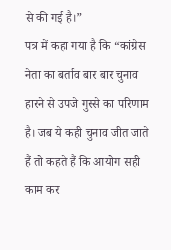से की गई है।”
पत्र में कहा गया है कि “कांग्रेस नेता का बर्ताव बार बार चुनाव हारने से उपजे गुस्से का परिणाम है। जब ये कही चुनाव जीत जाते हैं तो कहते हैं कि आयोग सही काम कर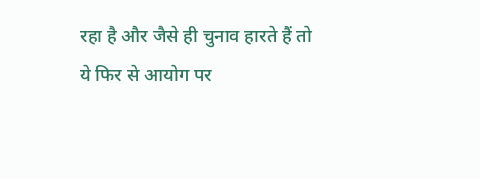रहा है और जैसे ही चुनाव हारते हैं तो ये फिर से आयोग पर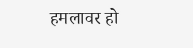हमलावर हो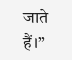जाते हैं।”